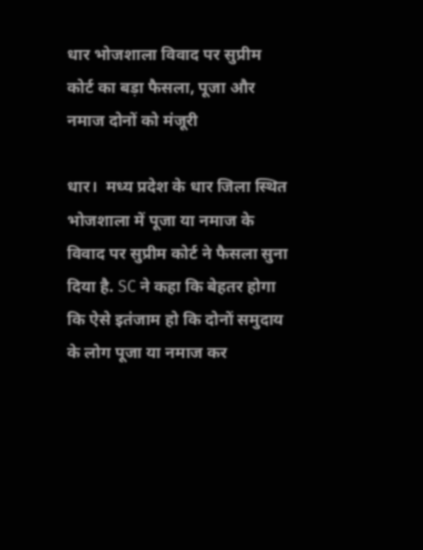धार भोजशाला विवाद पर सुप्रीम कोर्ट का बड़ा फैसला, पूजा और नमाज दोनों को मंजूरी

धार।  मध्य प्रदेश के धार जिला स्थित भोजशाला में पूजा या नमाज के विवाद पर सुप्रीम कोर्ट ने फैसला सुना दिया है. SC ने कहा कि बेहतर होगा कि ऐसे इतंजाम हो कि दोनों समुदाय के लोग पूजा या नमाज कर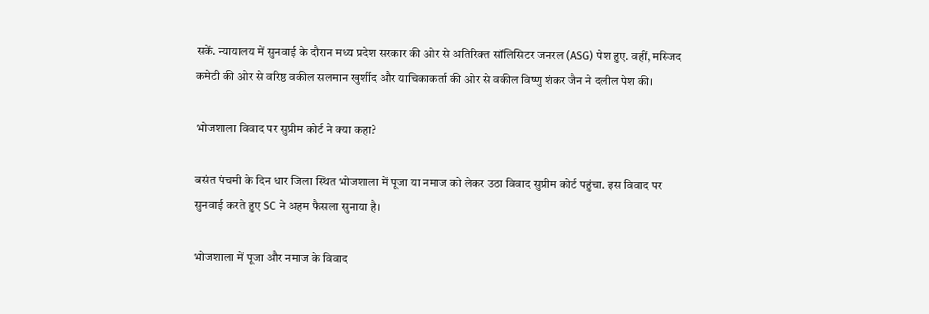सकें. न्यायालय में सुनवाई के दौरान मध्य प्रदेश सरकार की ओर से अतिरिक्त सॉलिसिटर जनरल (ASG) पेश हुए. वहीं, मस्जिद कमेटी की ओर से वरिष्ठ वकील सलमान खुर्शीद और याचिकाकर्ता की ओर से वकील विष्णु शंकर जैन ने दलील पेश की।

भोजशाला विवाद पर सुप्रीम कोर्ट ने क्या कहा?

बसंत पंचमी के दिन धार जिला स्थित भोजशाला में पूजा या नमाज को लेकर उठा विवाद सुप्रीम कोर्ट पहुंचा. इस विवाद पर सुनवाई करते हुए SC ने अहम फैसला सुनाया है।

भोजशाला में पूजा और नमाज के विवाद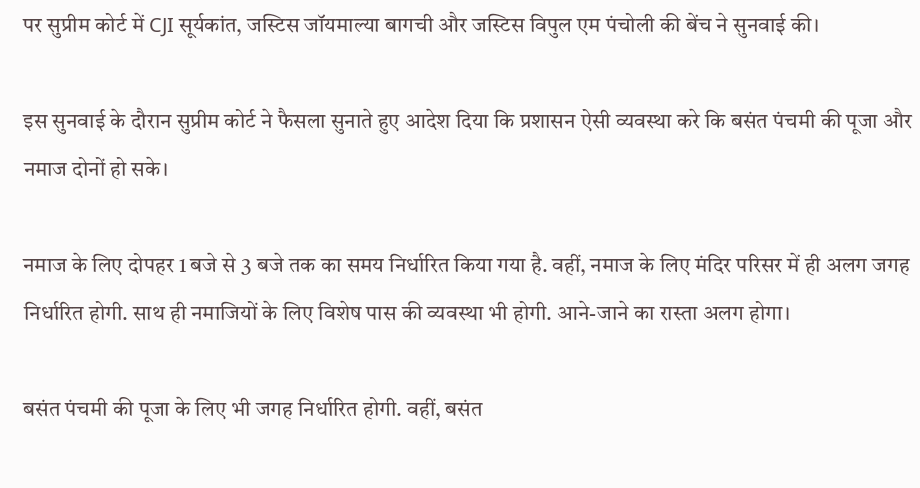पर सुप्रीम कोर्ट में CJI सूर्यकांत, जस्टिस जॉयमाल्या बागची और जस्टिस विपुल एम पंचोली की बेंच ने सुनवाई की।

इस सुनवाई के दौरान सुप्रीम कोर्ट ने फैसला सुनाते हुए आदेश दिया कि प्रशासन ऐसी व्यवस्था करे कि बसंत पंचमी की पूजा और नमाज दोनों हो सके।

नमाज के लिए दोपहर 1 बजे से 3 बजे तक का समय निर्धारित किया गया है. वहीं, नमाज के लिए मंदिर परिसर में ही अलग जगह निर्धारित होगी. साथ ही नमाजियों के लिए विशेष पास की व्यवस्था भी होगी. आने-जाने का रास्ता अलग होगा।

बसंत पंचमी की पूजा के लिए भी जगह निर्धारित होगी. वहीं, बसंत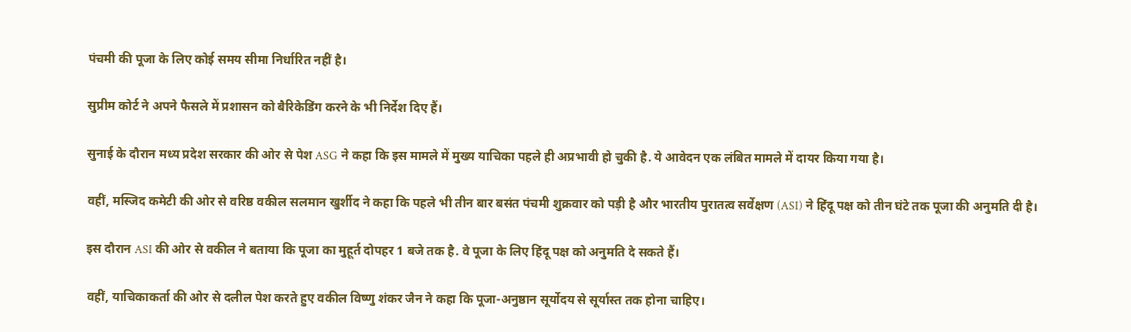पंचमी की पूजा के लिए कोई समय सीमा निर्धारित नहीं है।

सुप्रीम कोर्ट ने अपने फैसले में प्रशासन को बैरिकेडिंग करने के भी निर्देश दिए हैं।

सुनाई के दौरान मध्य प्रदेश सरकार की ओर से पेश ASG ने कहा कि इस मामले में मुख्य याचिका पहले ही अप्रभावी हो चुकी है. ये आवेदन एक लंबित मामले में दायर किया गया है।

वहीं, मस्जिद कमेटी की ओर से वरिष्ठ वकील सलमान खुर्शीद ने कहा कि पहले भी तीन बार बसंत पंचमी शुक्रवार को पड़ी है और भारतीय पुरातत्व सर्वेक्षण (ASI) ने हिंदू पक्ष को तीन घंटे तक पूजा की अनुमति दी है।

इस दौरान ASI की ओर से वकील ने बताया कि पूजा का मुहूर्त दोपहर 1 बजे तक है. वे पूजा के लिए हिंदू पक्ष को अनुमति दे सकते हैं।

वहीं, याचिकाकर्ता की ओर से दलील पेश करते हुए वकील विष्णु शंकर जैन ने कहा कि पूजा-अनुष्ठान सूर्योदय से सूर्यास्त तक होना चाहिए।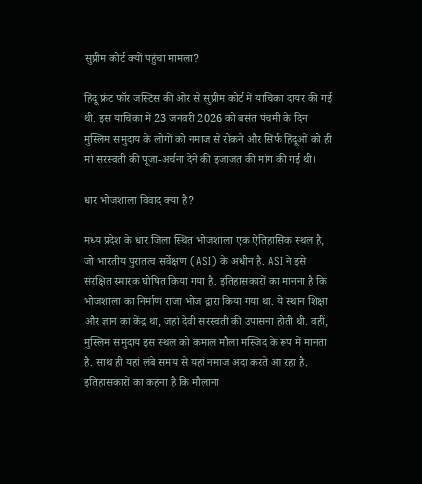सुप्रीम कोर्ट क्यों पहुंचा मामला?

हिंदू फ्रंट फॉर जस्टिस की ओर से सुप्रीम कोर्ट में याचिका दायर की गई थी. इस याचिका में 23 जनवरी 2026 को बसंत पंचमी के दिन मुस्लिम समुदाय के लोगों को नमाज से रोकने और सिर्फ हिंदूओं को ही मां सरस्वती की पूजा-अर्चना देने की इजाजत की मांग की गई थी।

धार भोजशाला विवाद क्या है?

मध्य प्रदेश के धार जिला स्थित भोजशाला एक ऐतिहासिक स्थल है, जो भारतीय पुरातत्व सर्वेक्षण (ASI) के अधीन है. ASI ने इसे संरक्षित स्मारक घोषित किया गया है. इतिहासकारों का मानना है कि भोजशाला का निर्माण राजा भोज द्वारा किया गया था. ये स्थान शिक्षा और ज्ञान का केंद्र था, जहां देवी सरस्वती की उपासना होती थी. वहीं, मुस्लिम समुदाय इस स्थल को कमाल मौला मस्जिद के रूप में मानता है. साथ ही यहां लंबे समय से यहां नमाज अदा करते आ रहा है. इतिहासकारों का कहना है कि मौलाना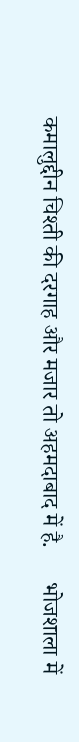कमालुद्दीन चिश्ती की दरगाह और मजार तो अहमदाबाद में है.      भोजशाला में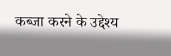कब्जा करने के उद्देश्य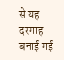से यह दरगाह बनाई गई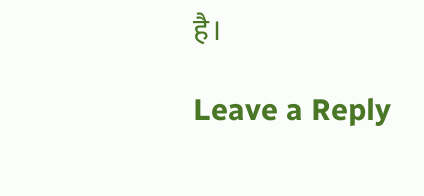है।

Leave a Reply